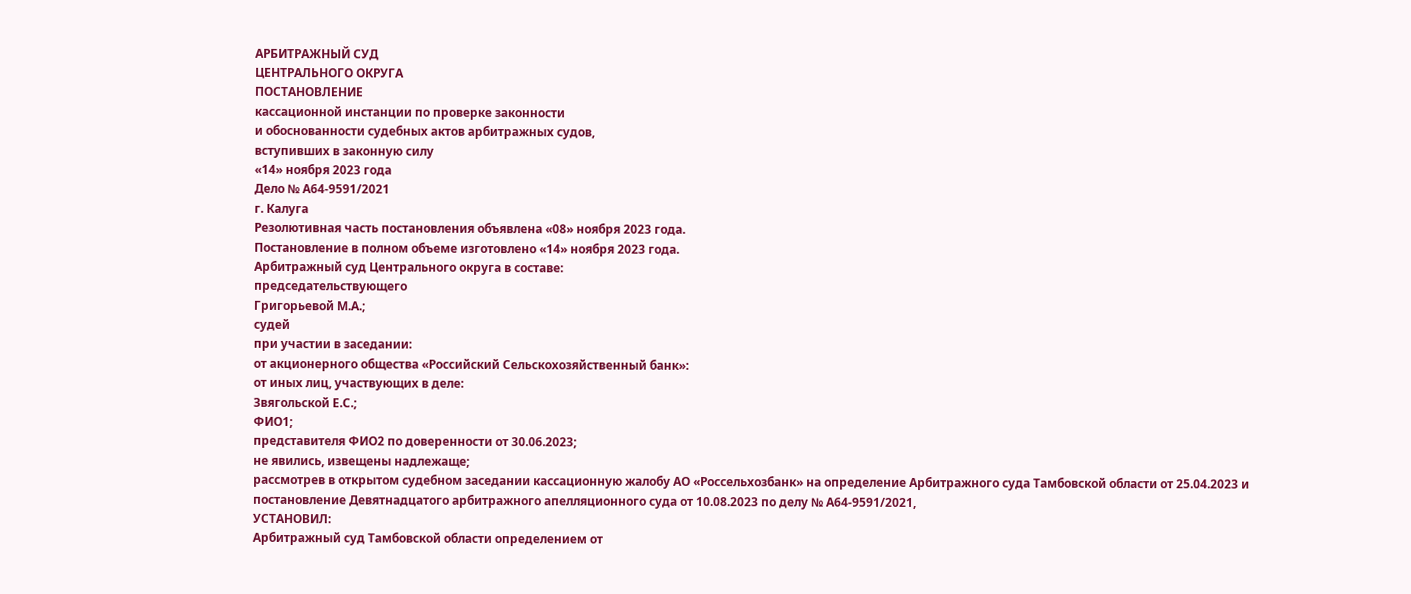АРБИТРАЖНЫЙ СУД
ЦЕНТРАЛЬНОГО ОКРУГА
ПОСТАНОВЛЕНИЕ
кассационной инстанции по проверке законности
и обоснованности судебных актов арбитражных судов,
вступивших в законную силу
«14» ноября 2023 года
Дело № А64-9591/2021
г. Калуга
Резолютивная часть постановления объявлена «08» ноября 2023 года.
Постановление в полном объеме изготовлено «14» ноября 2023 года.
Арбитражный суд Центрального округа в составе:
председательствующего
Григорьевой М.А.;
судей
при участии в заседании:
от акционерного общества «Российский Сельскохозяйственный банк»:
от иных лиц, участвующих в деле:
Звягольской Е.С.;
ФИО1;
представителя ФИО2 по доверенности от 30.06.2023;
не явились, извещены надлежаще;
рассмотрев в открытом судебном заседании кассационную жалобу АО «Россельхозбанк» на определение Арбитражного суда Тамбовской области от 25.04.2023 и постановление Девятнадцатого арбитражного апелляционного суда от 10.08.2023 по делу № А64-9591/2021,
УСТАНОВИЛ:
Арбитражный суд Тамбовской области определением от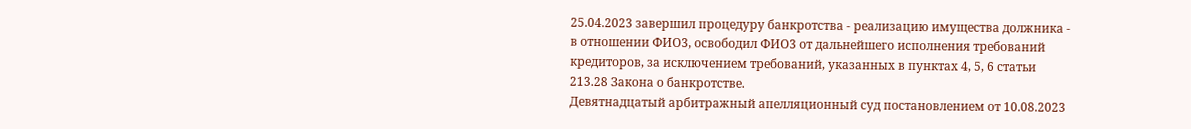25.04.2023 завершил процедуру банкротства - реализацию имущества должника - в отношении ФИО3, освободил ФИО3 от дальнейшего исполнения требований кредиторов, за исключением требований, указанных в пунктах 4, 5, 6 статьи 213.28 Закона о банкротстве.
Девятнадцатый арбитражный апелляционный суд постановлением от 10.08.2023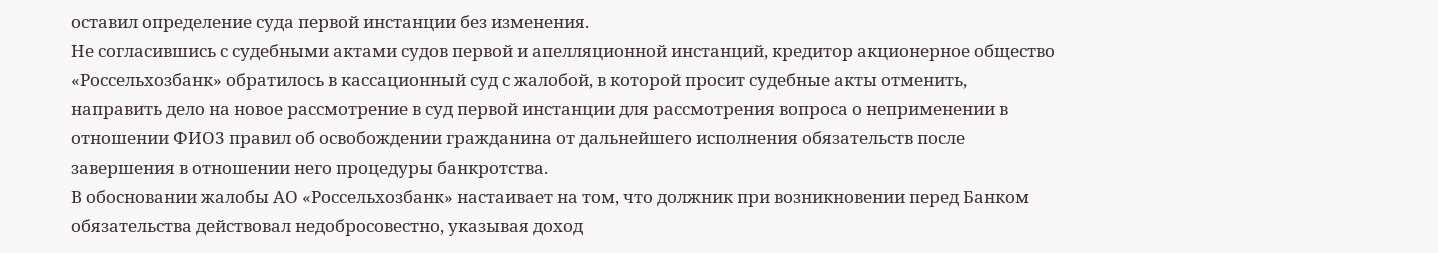оставил определение суда первой инстанции без изменения.
Не согласившись с судебными актами судов первой и апелляционной инстанций, кредитор акционерное общество «Россельхозбанк» обратилось в кассационный суд с жалобой, в которой просит судебные акты отменить, направить дело на новое рассмотрение в суд первой инстанции для рассмотрения вопроса о неприменении в отношении ФИО3 правил об освобождении гражданина от дальнейшего исполнения обязательств после завершения в отношении него процедуры банкротства.
В обосновании жалобы АО «Россельхозбанк» настаивает на том, что должник при возникновении перед Банком обязательства действовал недобросовестно, указывая доход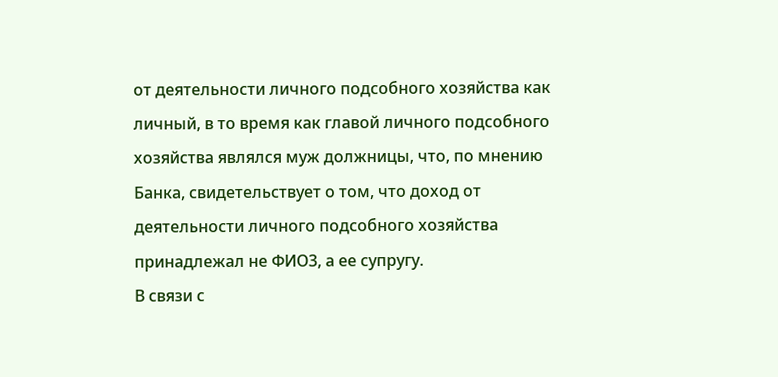от деятельности личного подсобного хозяйства как личный, в то время как главой личного подсобного хозяйства являлся муж должницы, что, по мнению Банка, свидетельствует о том, что доход от деятельности личного подсобного хозяйства принадлежал не ФИО3, а ее супругу.
В связи с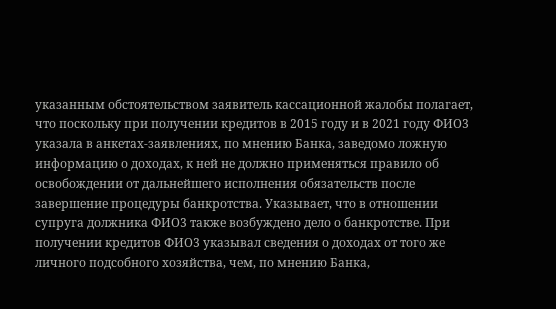указанным обстоятельством заявитель кассационной жалобы полагает, что поскольку при получении кредитов в 2015 году и в 2021 году ФИО3 указала в анкетах-заявлениях, по мнению Банка, заведомо ложную информацию о доходах, к ней не должно применяться правило об освобождении от дальнейшего исполнения обязательств после завершение процедуры банкротства. Указывает, что в отношении супруга должника ФИО3 также возбуждено дело о банкротстве. При получении кредитов ФИО3 указывал сведения о доходах от того же личного подсобного хозяйства, чем, по мнению Банка,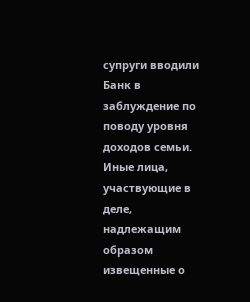супруги вводили Банк в заблуждение по поводу уровня доходов семьи.
Иные лица, участвующие в деле, надлежащим образом извещенные о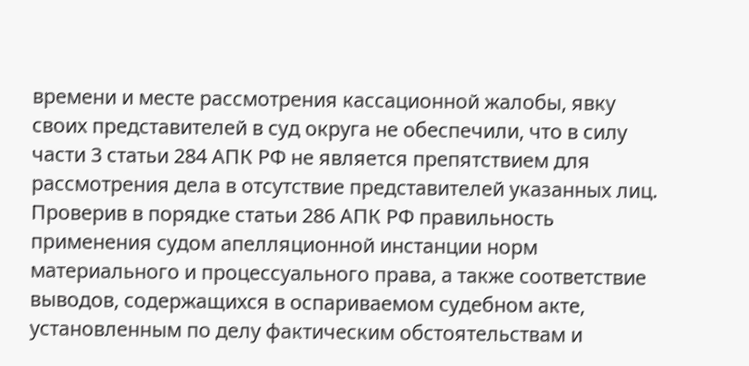времени и месте рассмотрения кассационной жалобы, явку своих представителей в суд округа не обеспечили, что в силу части 3 статьи 284 АПК РФ не является препятствием для рассмотрения дела в отсутствие представителей указанных лиц.
Проверив в порядке статьи 286 АПК РФ правильность применения судом апелляционной инстанции норм материального и процессуального права, а также соответствие выводов, содержащихся в оспариваемом судебном акте, установленным по делу фактическим обстоятельствам и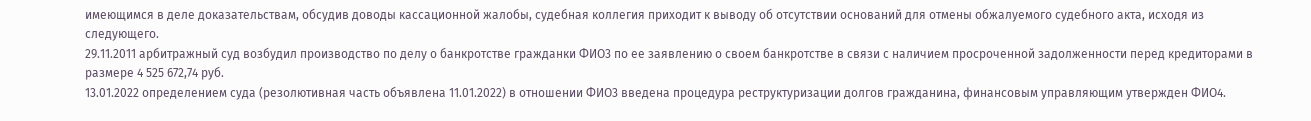имеющимся в деле доказательствам, обсудив доводы кассационной жалобы, судебная коллегия приходит к выводу об отсутствии оснований для отмены обжалуемого судебного акта, исходя из следующего.
29.11.2011 арбитражный суд возбудил производство по делу о банкротстве гражданки ФИО3 по ее заявлению о своем банкротстве в связи с наличием просроченной задолженности перед кредиторами в размере 4 525 672,74 руб.
13.01.2022 определением суда (резолютивная часть объявлена 11.01.2022) в отношении ФИО3 введена процедура реструктуризации долгов гражданина, финансовым управляющим утвержден ФИО4.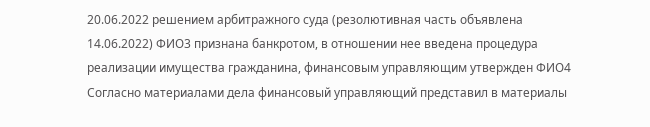20.06.2022 решением арбитражного суда (резолютивная часть объявлена 14.06.2022) ФИО3 признана банкротом, в отношении нее введена процедура реализации имущества гражданина, финансовым управляющим утвержден ФИО4
Согласно материалами дела финансовый управляющий представил в материалы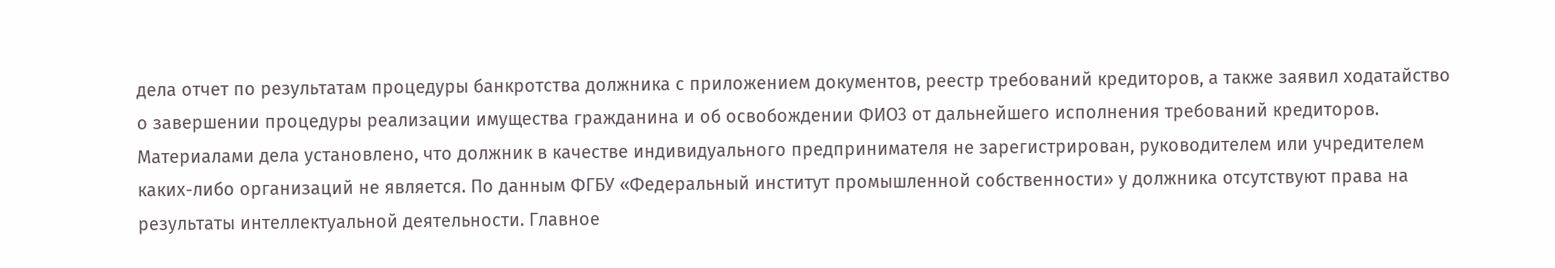дела отчет по результатам процедуры банкротства должника с приложением документов, реестр требований кредиторов, а также заявил ходатайство о завершении процедуры реализации имущества гражданина и об освобождении ФИО3 от дальнейшего исполнения требований кредиторов.
Материалами дела установлено, что должник в качестве индивидуального предпринимателя не зарегистрирован, руководителем или учредителем каких-либо организаций не является. По данным ФГБУ «Федеральный институт промышленной собственности» у должника отсутствуют права на результаты интеллектуальной деятельности. Главное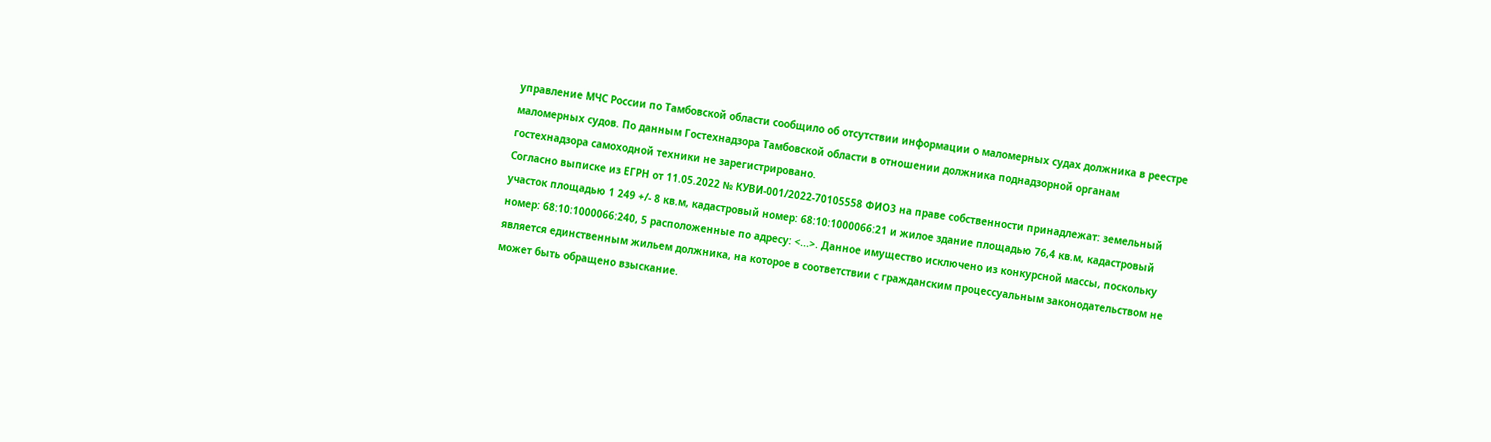управление МЧС России по Тамбовской области сообщило об отсутствии информации о маломерных судах должника в реестре маломерных судов. По данным Гостехнадзора Тамбовской области в отношении должника поднадзорной органам гостехнадзора самоходной техники не зарегистрировано.
Согласно выписке из ЕГРН от 11.05.2022 № КУВИ-001/2022-70105558 ФИО3 на праве собственности принадлежат: земельный участок площадью 1 249 +/- 8 кв.м, кадастровый номер: 68:10:1000066:21 и жилое здание площадью 76,4 кв.м, кадастровый номер: 68:10:1000066:240, 5 расположенные по адресу: <...>. Данное имущество исключено из конкурсной массы, поскольку является единственным жильем должника, на которое в соответствии с гражданским процессуальным законодательством не может быть обращено взыскание.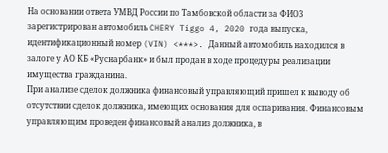На основании ответа УМВД России по Тамбовской области за ФИО3 зарегистрирован автомобиль CHERY Tiggo 4, 2020 года выпуска, идентификационный номер (VIN) <***>. Данный автомобиль находился в залоге у АО КБ «Руснарбанк» и был продан в ходе процедуры реализации имущества гражданина.
При анализе сделок должника финансовый управляющий пришел к выводу об отсутствии сделок должника, имеющих основания для оспаривания. Финансовым управляющим проведен финансовый анализ должника, в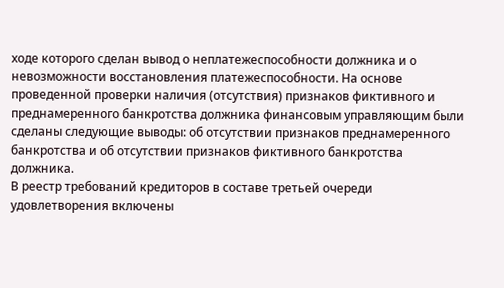ходе которого сделан вывод о неплатежеспособности должника и о невозможности восстановления платежеспособности. На основе проведенной проверки наличия (отсутствия) признаков фиктивного и преднамеренного банкротства должника финансовым управляющим были сделаны следующие выводы: об отсутствии признаков преднамеренного банкротства и об отсутствии признаков фиктивного банкротства должника.
В реестр требований кредиторов в составе третьей очереди удовлетворения включены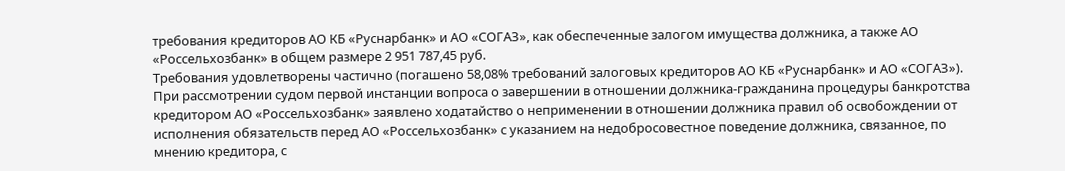требования кредиторов АО КБ «Руснарбанк» и АО «СОГАЗ», как обеспеченные залогом имущества должника, а также АО «Россельхозбанк» в общем размере 2 951 787,45 руб.
Требования удовлетворены частично (погашено 58,08% требований залоговых кредиторов АО КБ «Руснарбанк» и АО «СОГАЗ»).
При рассмотрении судом первой инстанции вопроса о завершении в отношении должника-гражданина процедуры банкротства кредитором АО «Россельхозбанк» заявлено ходатайство о неприменении в отношении должника правил об освобождении от исполнения обязательств перед АО «Россельхозбанк» с указанием на недобросовестное поведение должника, связанное, по мнению кредитора, с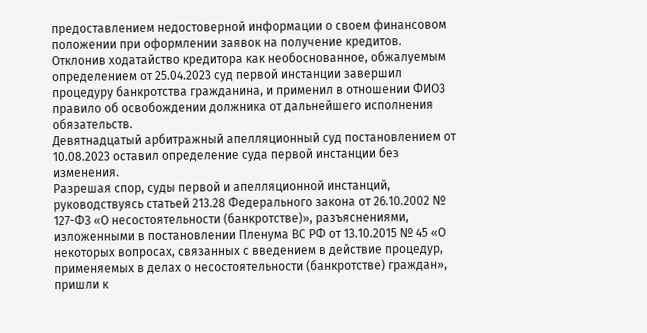предоставлением недостоверной информации о своем финансовом положении при оформлении заявок на получение кредитов.
Отклонив ходатайство кредитора как необоснованное, обжалуемым определением от 25.04.2023 суд первой инстанции завершил процедуру банкротства гражданина, и применил в отношении ФИО3 правило об освобождении должника от дальнейшего исполнения обязательств.
Девятнадцатый арбитражный апелляционный суд постановлением от 10.08.2023 оставил определение суда первой инстанции без изменения.
Разрешая спор, суды первой и апелляционной инстанций, руководствуясь статьей 213.28 Федерального закона от 26.10.2002 № 127-ФЗ «О несостоятельности (банкротстве)», разъяснениями, изложенными в постановлении Пленума ВС РФ от 13.10.2015 № 45 «О некоторых вопросах, связанных с введением в действие процедур, применяемых в делах о несостоятельности (банкротстве) граждан», пришли к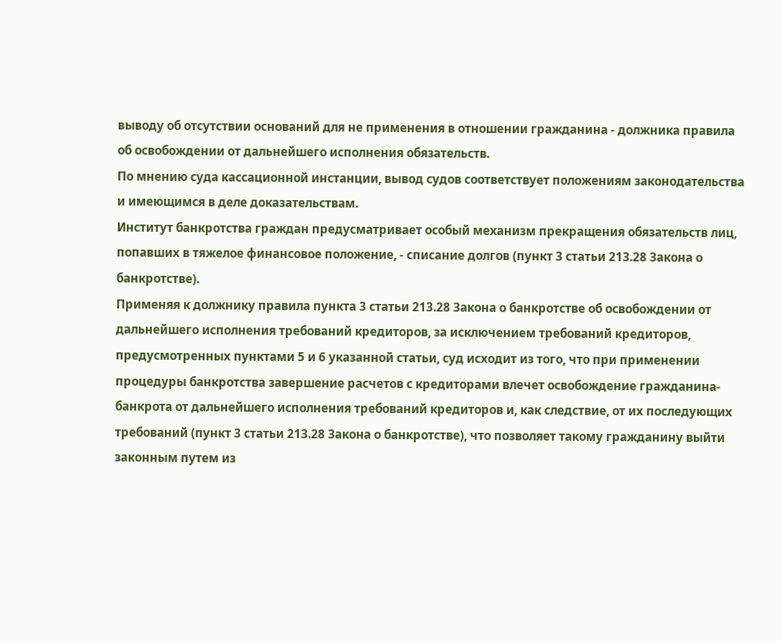выводу об отсутствии оснований для не применения в отношении гражданина - должника правила об освобождении от дальнейшего исполнения обязательств.
По мнению суда кассационной инстанции, вывод судов соответствует положениям законодательства и имеющимся в деле доказательствам.
Институт банкротства граждан предусматривает особый механизм прекращения обязательств лиц, попавших в тяжелое финансовое положение, - списание долгов (пункт 3 статьи 213.28 Закона о банкротстве).
Применяя к должнику правила пункта 3 статьи 213.28 Закона о банкротстве об освобождении от дальнейшего исполнения требований кредиторов, за исключением требований кредиторов, предусмотренных пунктами 5 и 6 указанной статьи, суд исходит из того, что при применении процедуры банкротства завершение расчетов с кредиторами влечет освобождение гражданина-банкрота от дальнейшего исполнения требований кредиторов и, как следствие, от их последующих требований (пункт 3 статьи 213.28 Закона о банкротстве), что позволяет такому гражданину выйти законным путем из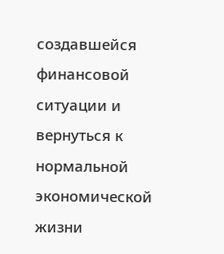создавшейся финансовой ситуации и вернуться к нормальной экономической жизни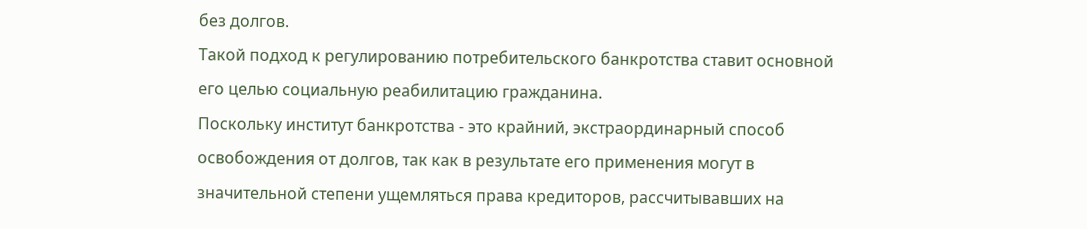без долгов.
Такой подход к регулированию потребительского банкротства ставит основной его целью социальную реабилитацию гражданина.
Поскольку институт банкротства - это крайний, экстраординарный способ освобождения от долгов, так как в результате его применения могут в значительной степени ущемляться права кредиторов, рассчитывавших на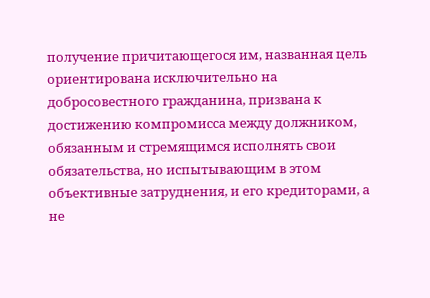получение причитающегося им, названная цель ориентирована исключительно на добросовестного гражданина, призвана к достижению компромисса между должником, обязанным и стремящимся исполнять свои обязательства, но испытывающим в этом объективные затруднения, и его кредиторами, а не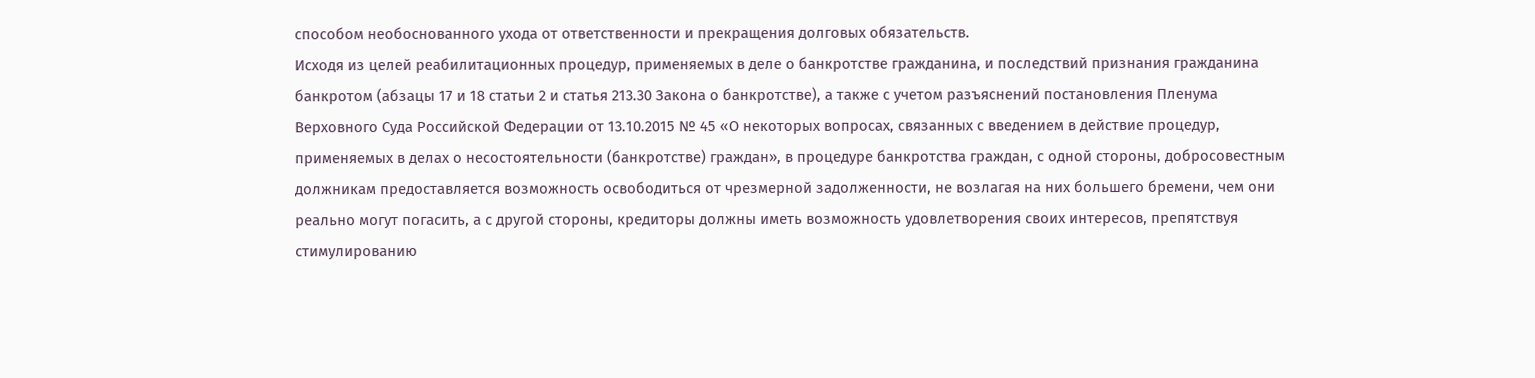способом необоснованного ухода от ответственности и прекращения долговых обязательств.
Исходя из целей реабилитационных процедур, применяемых в деле о банкротстве гражданина, и последствий признания гражданина банкротом (абзацы 17 и 18 статьи 2 и статья 213.30 Закона о банкротстве), а также с учетом разъяснений постановления Пленума Верховного Суда Российской Федерации от 13.10.2015 № 45 «О некоторых вопросах, связанных с введением в действие процедур, применяемых в делах о несостоятельности (банкротстве) граждан», в процедуре банкротства граждан, с одной стороны, добросовестным должникам предоставляется возможность освободиться от чрезмерной задолженности, не возлагая на них большего бремени, чем они реально могут погасить, а с другой стороны, кредиторы должны иметь возможность удовлетворения своих интересов, препятствуя стимулированию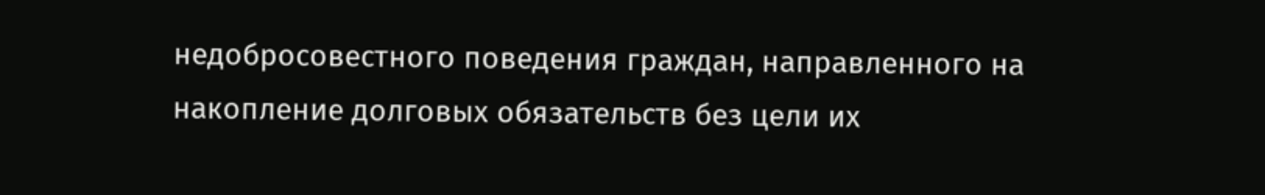недобросовестного поведения граждан, направленного на накопление долговых обязательств без цели их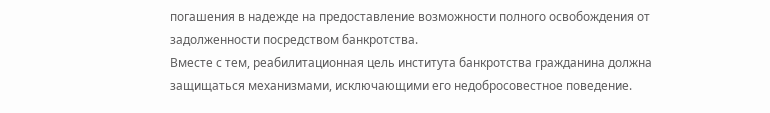погашения в надежде на предоставление возможности полного освобождения от задолженности посредством банкротства.
Вместе с тем, реабилитационная цель института банкротства гражданина должна защищаться механизмами, исключающими его недобросовестное поведение.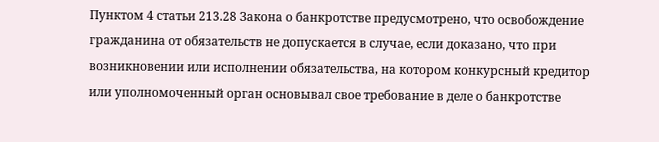Пунктом 4 статьи 213.28 Закона о банкротстве предусмотрено, что освобождение гражданина от обязательств не допускается в случае, если доказано, что при возникновении или исполнении обязательства, на котором конкурсный кредитор или уполномоченный орган основывал свое требование в деле о банкротстве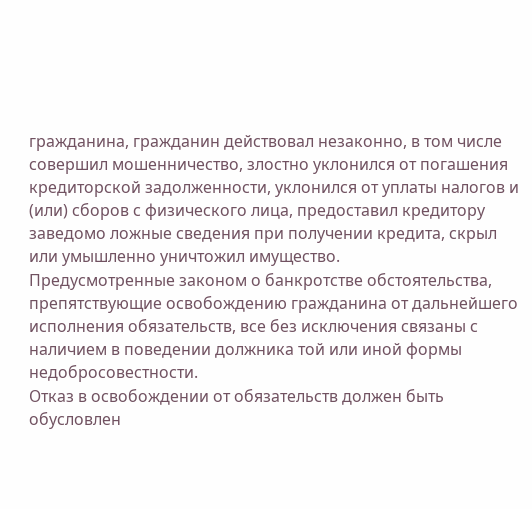гражданина, гражданин действовал незаконно, в том числе совершил мошенничество, злостно уклонился от погашения кредиторской задолженности, уклонился от уплаты налогов и (или) сборов с физического лица, предоставил кредитору заведомо ложные сведения при получении кредита, скрыл или умышленно уничтожил имущество.
Предусмотренные законом о банкротстве обстоятельства, препятствующие освобождению гражданина от дальнейшего исполнения обязательств, все без исключения связаны с наличием в поведении должника той или иной формы недобросовестности.
Отказ в освобождении от обязательств должен быть обусловлен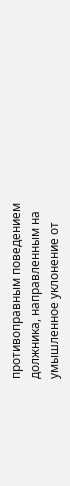противоправным поведением должника, направленным на умышленное уклонение от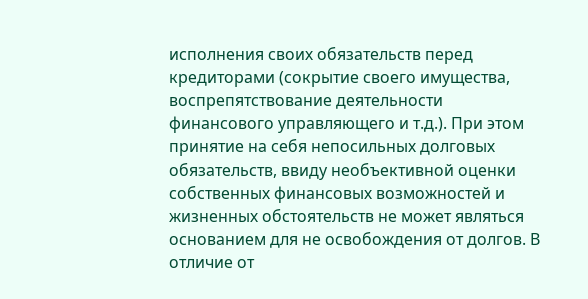исполнения своих обязательств перед кредиторами (сокрытие своего имущества, воспрепятствование деятельности финансового управляющего и т.д.). При этом принятие на себя непосильных долговых обязательств, ввиду необъективной оценки собственных финансовых возможностей и жизненных обстоятельств не может являться основанием для не освобождения от долгов. В отличие от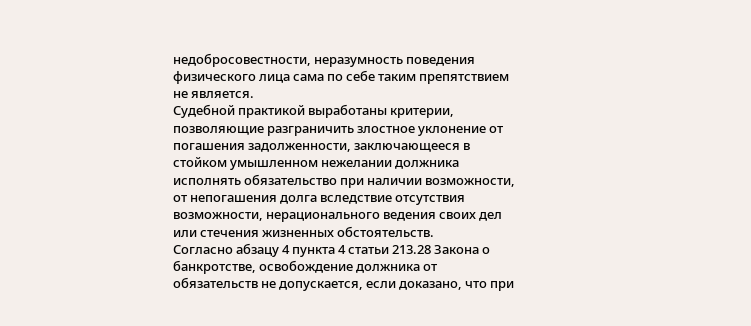недобросовестности, неразумность поведения физического лица сама по себе таким препятствием не является.
Судебной практикой выработаны критерии, позволяющие разграничить злостное уклонение от погашения задолженности, заключающееся в стойком умышленном нежелании должника исполнять обязательство при наличии возможности, от непогашения долга вследствие отсутствия возможности, нерационального ведения своих дел или стечения жизненных обстоятельств.
Согласно абзацу 4 пункта 4 статьи 213.28 Закона о банкротстве, освобождение должника от обязательств не допускается, если доказано, что при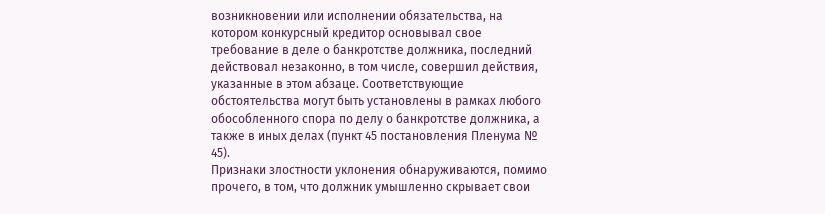возникновении или исполнении обязательства, на котором конкурсный кредитор основывал свое требование в деле о банкротстве должника, последний действовал незаконно, в том числе, совершил действия, указанные в этом абзаце. Соответствующие обстоятельства могут быть установлены в рамках любого обособленного спора по делу о банкротстве должника, а также в иных делах (пункт 45 постановления Пленума № 45).
Признаки злостности уклонения обнаруживаются, помимо прочего, в том, что должник умышленно скрывает свои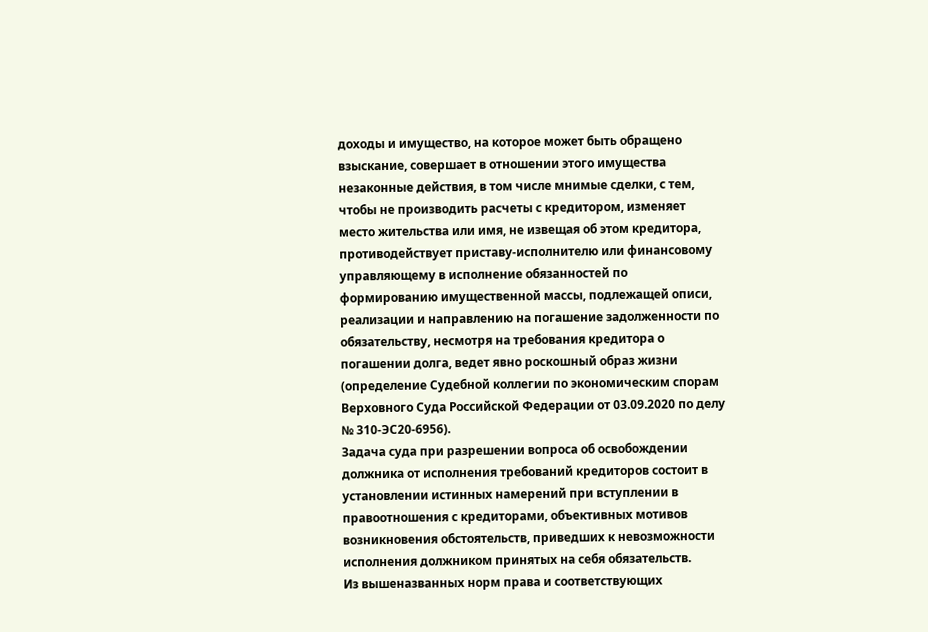доходы и имущество, на которое может быть обращено взыскание, совершает в отношении этого имущества незаконные действия, в том числе мнимые сделки, с тем, чтобы не производить расчеты с кредитором, изменяет место жительства или имя, не извещая об этом кредитора, противодействует приставу-исполнителю или финансовому управляющему в исполнение обязанностей по формированию имущественной массы, подлежащей описи, реализации и направлению на погашение задолженности по обязательству, несмотря на требования кредитора о погашении долга, ведет явно роскошный образ жизни (определение Судебной коллегии по экономическим спорам Верховного Суда Российской Федерации от 03.09.2020 по делу № 310-ЭС20-6956).
Задача суда при разрешении вопроса об освобождении должника от исполнения требований кредиторов состоит в установлении истинных намерений при вступлении в правоотношения с кредиторами, объективных мотивов возникновения обстоятельств, приведших к невозможности исполнения должником принятых на себя обязательств.
Из вышеназванных норм права и соответствующих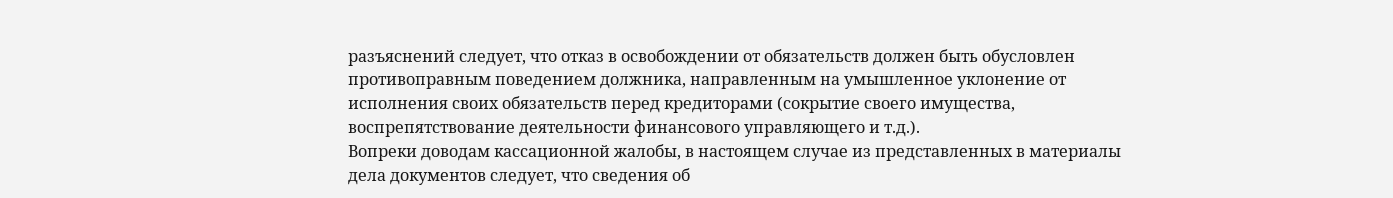разъяснений следует, что отказ в освобождении от обязательств должен быть обусловлен противоправным поведением должника, направленным на умышленное уклонение от исполнения своих обязательств перед кредиторами (сокрытие своего имущества, воспрепятствование деятельности финансового управляющего и т.д.).
Вопреки доводам кассационной жалобы, в настоящем случае из представленных в материалы дела документов следует, что сведения об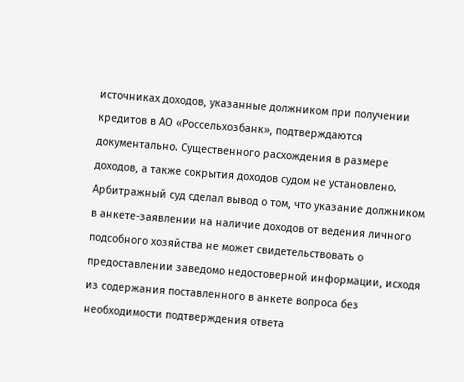источниках доходов, указанные должником при получении кредитов в АО «Россельхозбанк», подтверждаются документально. Существенного расхождения в размере доходов, а также сокрытия доходов судом не установлено.
Арбитражный суд сделал вывод о том, что указание должником в анкете-заявлении на наличие доходов от ведения личного подсобного хозяйства не может свидетельствовать о предоставлении заведомо недостоверной информации, исходя из содержания поставленного в анкете вопроса без необходимости подтверждения ответа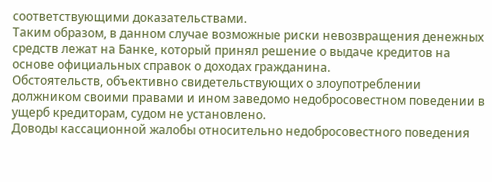соответствующими доказательствами.
Таким образом, в данном случае возможные риски невозвращения денежных средств лежат на Банке, который принял решение о выдаче кредитов на основе официальных справок о доходах гражданина.
Обстоятельств, объективно свидетельствующих о злоупотреблении должником своими правами и ином заведомо недобросовестном поведении в ущерб кредиторам, судом не установлено.
Доводы кассационной жалобы относительно недобросовестного поведения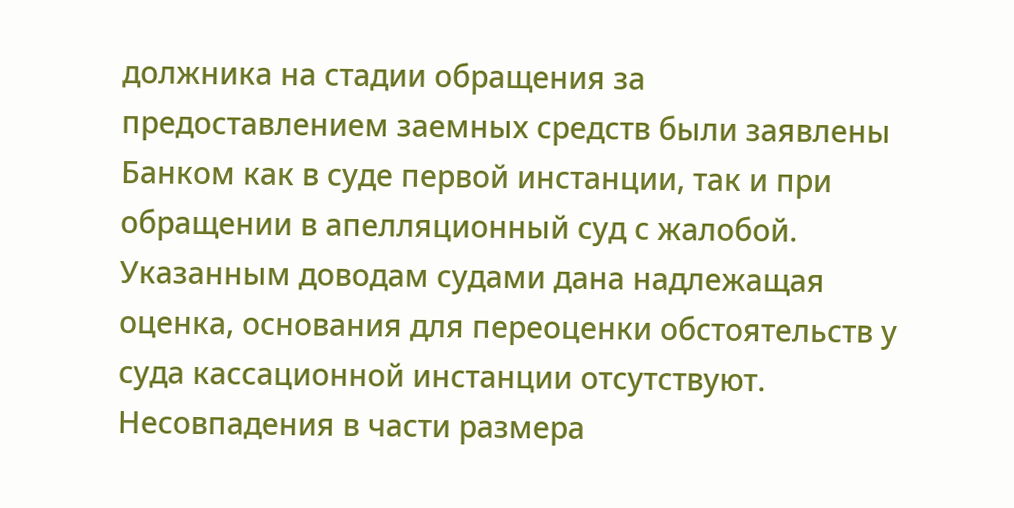должника на стадии обращения за предоставлением заемных средств были заявлены Банком как в суде первой инстанции, так и при обращении в апелляционный суд с жалобой. Указанным доводам судами дана надлежащая оценка, основания для переоценки обстоятельств у суда кассационной инстанции отсутствуют.
Несовпадения в части размера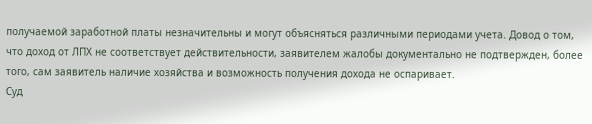получаемой заработной платы незначительны и могут объясняться различными периодами учета. Довод о том, что доход от ЛПХ не соответствует действительности, заявителем жалобы документально не подтвержден, более того, сам заявитель наличие хозяйства и возможность получения дохода не оспаривает.
Суд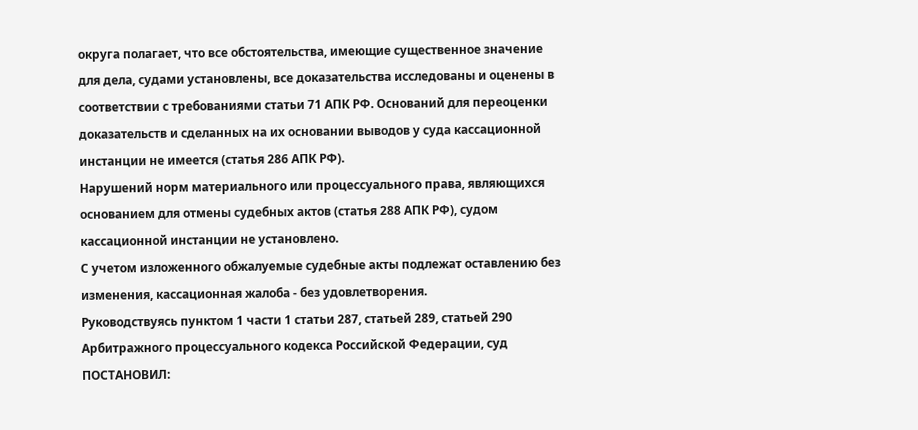округа полагает, что все обстоятельства, имеющие существенное значение для дела, судами установлены, все доказательства исследованы и оценены в соответствии с требованиями статьи 71 АПК РФ. Оснований для переоценки доказательств и сделанных на их основании выводов у суда кассационной инстанции не имеется (статья 286 АПК РФ).
Нарушений норм материального или процессуального права, являющихся основанием для отмены судебных актов (статья 288 АПК РФ), судом кассационной инстанции не установлено.
С учетом изложенного обжалуемые судебные акты подлежат оставлению без изменения, кассационная жалоба - без удовлетворения.
Руководствуясь пунктом 1 части 1 статьи 287, статьей 289, статьей 290 Арбитражного процессуального кодекса Российской Федерации, суд
ПОСТАНОВИЛ: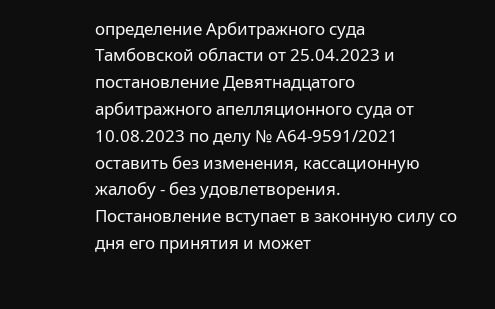определение Арбитражного суда Тамбовской области от 25.04.2023 и постановление Девятнадцатого арбитражного апелляционного суда от 10.08.2023 по делу № А64-9591/2021 оставить без изменения, кассационную жалобу - без удовлетворения.
Постановление вступает в законную силу со дня его принятия и может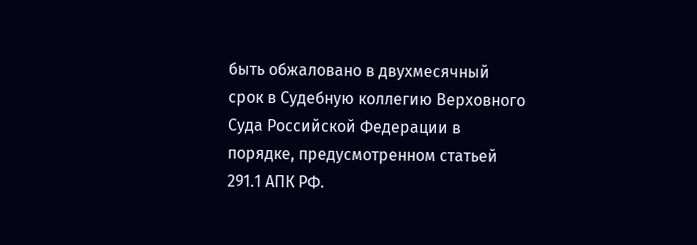быть обжаловано в двухмесячный срок в Судебную коллегию Верховного Суда Российской Федерации в порядке, предусмотренном статьей 291.1 АПК РФ.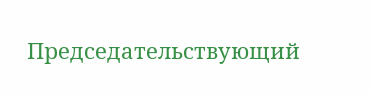Председательствующий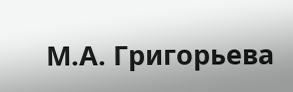М.А. Григорьева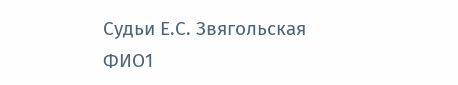Судьи Е.С. Звягольская
ФИО1